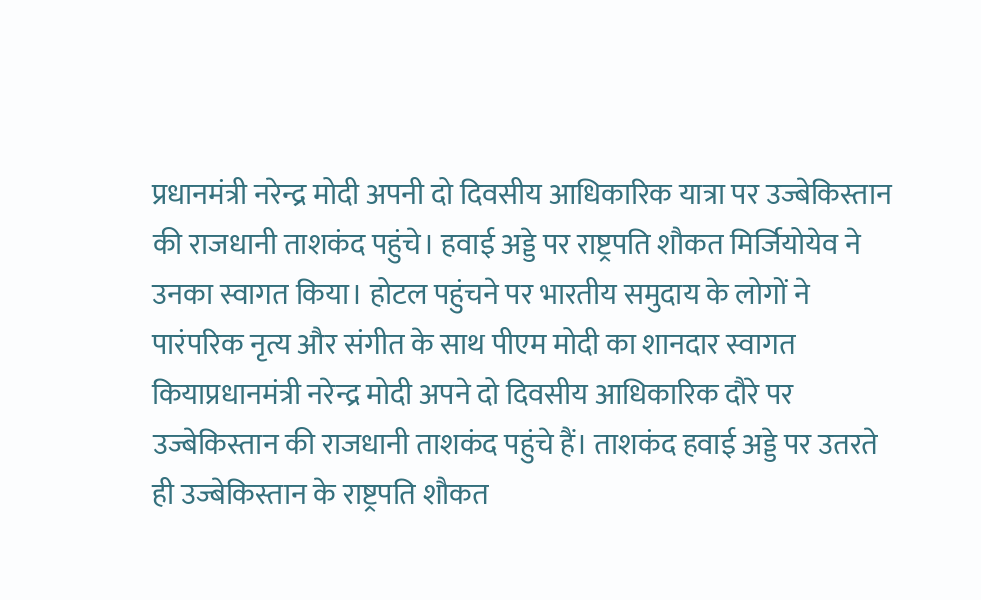प्रधानमंत्री नरेन्द्र मोदी अपनी दो दिवसीय आधिकारिक यात्रा पर उज्बेकिस्तान की राजधानी ताशकंद पहुंचे। हवाई अड्डे पर राष्ट्रपति शौकत मिर्जियोयेव ने उनका स्वागत किया। होटल पहुंचने पर भारतीय समुदाय के लोगों ने पारंपरिक नृत्य और संगीत के साथ पीएम मोदी का शानदार स्वागत कियाप्रधानमंत्री नरेन्द्र मोदी अपने दो दिवसीय आधिकारिक दौरे पर उज्बेकिस्तान की राजधानी ताशकंद पहुंचे हैं। ताशकंद हवाई अड्डे पर उतरते ही उज्बेकिस्तान के राष्ट्रपति शौकत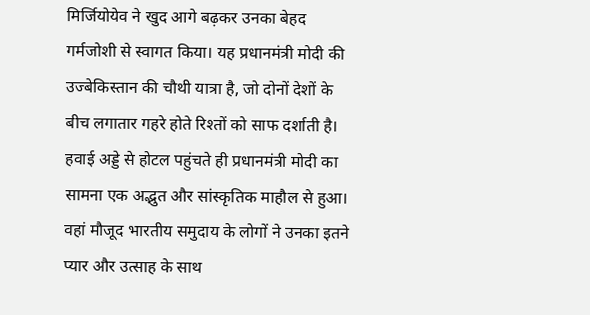मिर्जियोयेव ने खुद आगे बढ़कर उनका बेहद गर्मजोशी से स्वागत किया। यह प्रधानमंत्री मोदी की उज्बेकिस्तान की चौथी यात्रा है, जो दोनों देशों के बीच लगातार गहरे होते रिश्तों को साफ दर्शाती है।
हवाई अड्डे से होटल पहुंचते ही प्रधानमंत्री मोदी का सामना एक अद्भुत और सांस्कृतिक माहौल से हुआ। वहां मौजूद भारतीय समुदाय के लोगों ने उनका इतने प्यार और उत्साह के साथ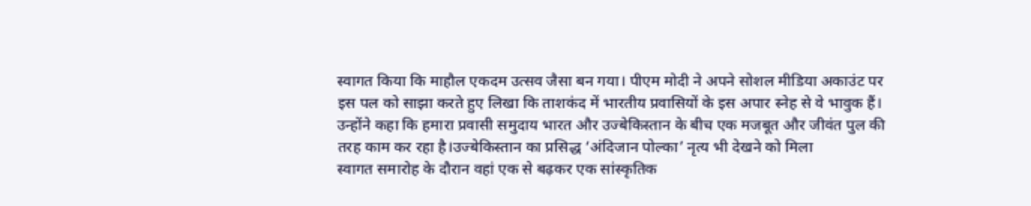स्वागत किया कि माहौल एकदम उत्सव जैसा बन गया। पीएम मोदी ने अपने सोशल मीडिया अकाउंट पर इस पल को साझा करते हुए लिखा कि ताशकंद में भारतीय प्रवासियों के इस अपार स्नेह से वे भावुक हैं। उन्होंने कहा कि हमारा प्रवासी समुदाय भारत और उज्बेकिस्तान के बीच एक मजबूत और जीवंत पुल की तरह काम कर रहा है।उज्बेकिस्तान का प्रसिद्ध ‘अंदिजान पोल्का’ नृत्य भी देखने को मिला
स्वागत समारोह के दौरान वहां एक से बढ़कर एक सांस्कृतिक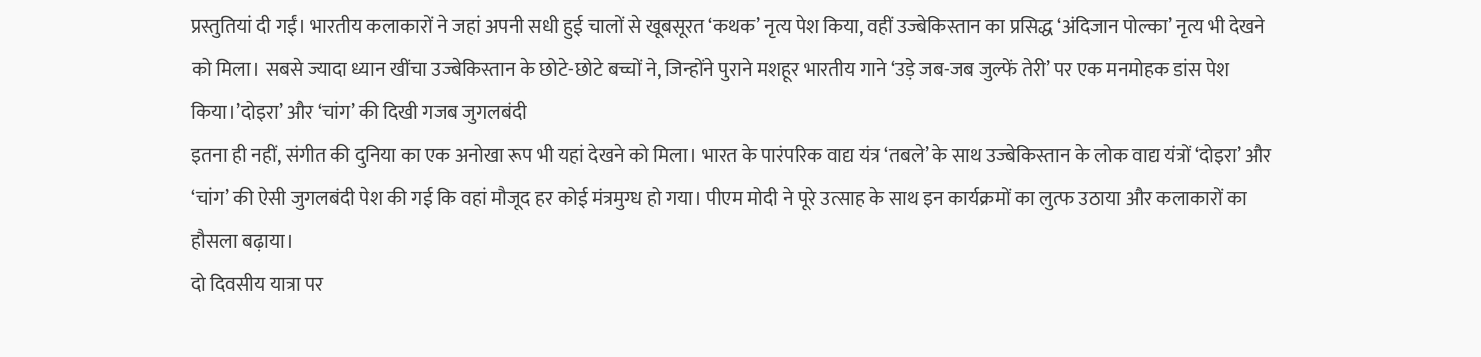प्रस्तुतियां दी गईं। भारतीय कलाकारों ने जहां अपनी सधी हुई चालों से खूबसूरत ‘कथक’ नृत्य पेश किया, वहीं उज्बेकिस्तान का प्रसिद्ध ‘अंदिजान पोल्का’ नृत्य भी देखने को मिला। सबसे ज्यादा ध्यान खींचा उज्बेकिस्तान के छोटे-छोटे बच्चों ने, जिन्होंने पुराने मशहूर भारतीय गाने ‘उड़े जब-जब जुल्फें तेरी’ पर एक मनमोहक डांस पेश किया।’दोइरा’ और ‘चांग’ की दिखी गजब जुगलबंदी
इतना ही नहीं, संगीत की दुनिया का एक अनोखा रूप भी यहां देखने को मिला। भारत के पारंपरिक वाद्य यंत्र ‘तबले’ के साथ उज्बेकिस्तान के लोक वाद्य यंत्रों ‘दोइरा’ और ‘चांग’ की ऐसी जुगलबंदी पेश की गई कि वहां मौजूद हर कोई मंत्रमुग्ध हो गया। पीएम मोदी ने पूरे उत्साह के साथ इन कार्यक्रमों का लुत्फ उठाया और कलाकारों का हौसला बढ़ाया।
दो दिवसीय यात्रा पर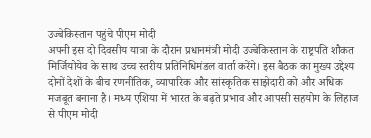उज्बेकिस्तान पहुंचे पीएम मोदी
अपनी इस दो दिवसीय यात्रा के दौरान प्रधानमंत्री मोदी उज्बेकिस्तान के राष्ट्रपति शौकत मिर्जियोयेव के साथ उच्च स्तरीय प्रतिनिधिमंडल वार्ता करेंगे। इस बैठक का मुख्य उद्देश्य दोनों देशों के बीच रणनीतिक, व्यापारिक और सांस्कृतिक साझेदारी को और अधिक मजबूत बनाना है। मध्य एशिया में भारत के बढ़ते प्रभाव और आपसी सहयोग के लिहाज से पीएम मोदी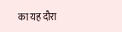का यह दौरा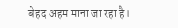बेहद अहम माना जा रहा है।